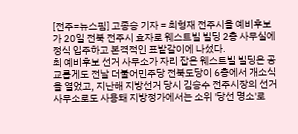[전주=뉴스핌] 고종승 기자 = 최형재 전주시을 예비후보가 20일 전북 전주시 효자로 웨스트빌 빌딩 2층 사무실에 정식 입주하고 본격적인 표밭갈이에 나섰다.
최 예비후보 선거 사무소가 자리 잡은 웨스트빌 빌딩은 공교롭게도 전날 더불어민주당 전북도당이 6층에서 개소식을 열었고, 지난해 지방선거 당시 김승수 전주시장의 선거사무소로도 사용돼 지방정가에서는 소위 '당선 명소'로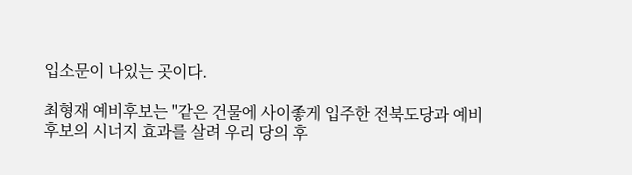입소문이 나있는 곳이다.

최형재 예비후보는 "같은 건물에 사이좋게 입주한 전북도당과 예비후보의 시너지 효과를 살려 우리 당의 후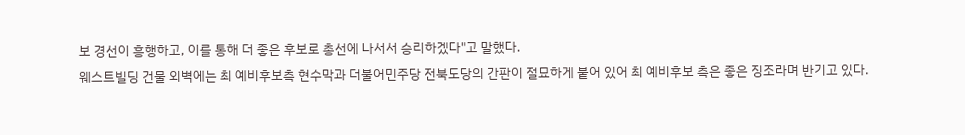보 경선이 흥행하고, 이를 통해 더 좋은 후보로 총선에 나서서 승리하겠다"고 말했다.
웨스트빌딩 건물 외벽에는 최 예비후보측 현수막과 더불어민주당 전북도당의 간판이 절묘하게 붙어 있어 최 예비후보 측은 좋은 징조라며 반기고 있다.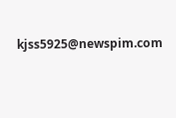kjss5925@newspim.com